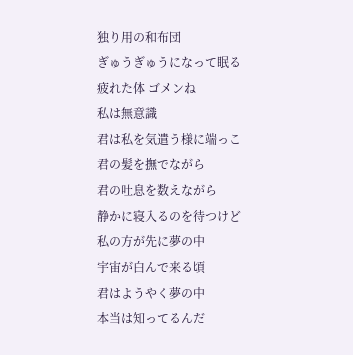独り用の和布団
ぎゅうぎゅうになって眠る
疲れた体 ゴメンね
私は無意識
君は私を気遣う様に端っこ
君の髪を撫でながら
君の吐息を数えながら
静かに寝入るのを待つけど
私の方が先に夢の中
宇宙が白んで来る頃
君はようやく夢の中
本当は知ってるんだ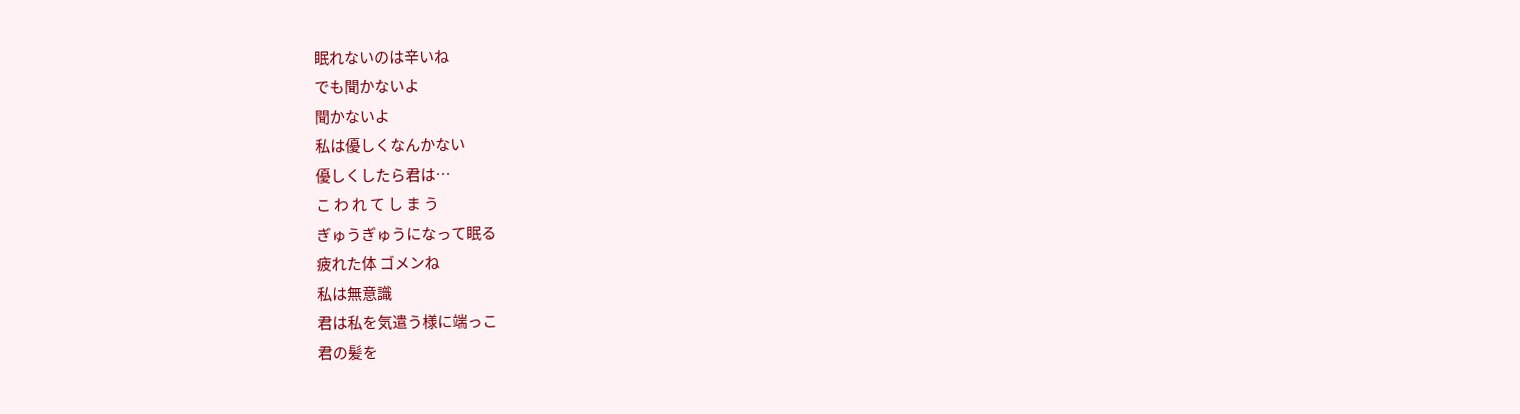眠れないのは辛いね
でも聞かないよ
聞かないよ
私は優しくなんかない
優しくしたら君は…
こ わ れ て し ま う
ぎゅうぎゅうになって眠る
疲れた体 ゴメンね
私は無意識
君は私を気遣う様に端っこ
君の髪を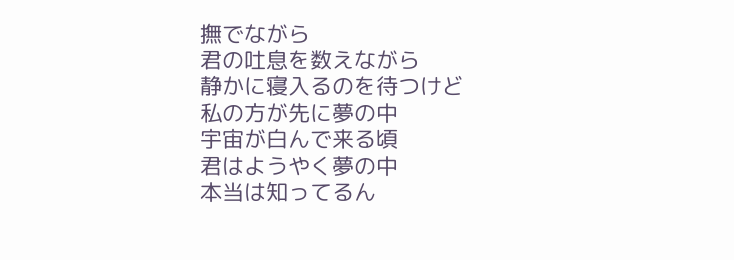撫でながら
君の吐息を数えながら
静かに寝入るのを待つけど
私の方が先に夢の中
宇宙が白んで来る頃
君はようやく夢の中
本当は知ってるん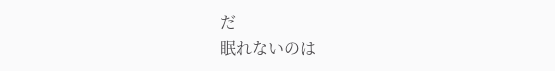だ
眠れないのは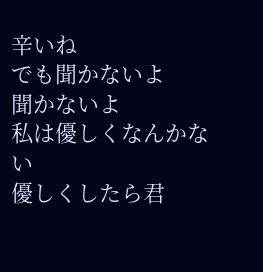辛いね
でも聞かないよ
聞かないよ
私は優しくなんかない
優しくしたら君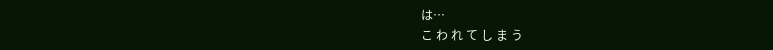は…
こ わ れ て し ま う